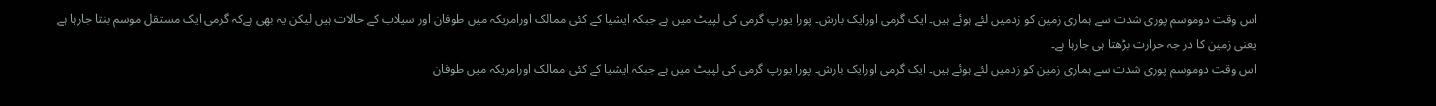اس وقت دوموسم پوری شدت سے ہماری زمین کو زدمیں لئے ہوئے ہیں۔ ایک گرمی اورایک بارش۔ پورا یورپ گرمی کی لپیٹ میں ہے جبکہ ایشیا کے کئی ممالک اورامریکہ میں طوفان اور سیلاب کے حالات ہیں لیکن یہ بھی ہےکہ گرمی ایک مستقل موسم بنتا جارہا ہے یعنی زمین کا در جہ حرارت بڑھتا ہی جارہا ہے۔
اس وقت دوموسم پوری شدت سے ہماری زمین کو زدمیں لئے ہوئے ہیں۔ ایک گرمی اورایک بارش۔ پورا یورپ گرمی کی لپیٹ میں ہے جبکہ ایشیا کے کئی ممالک اورامریکہ میں طوفان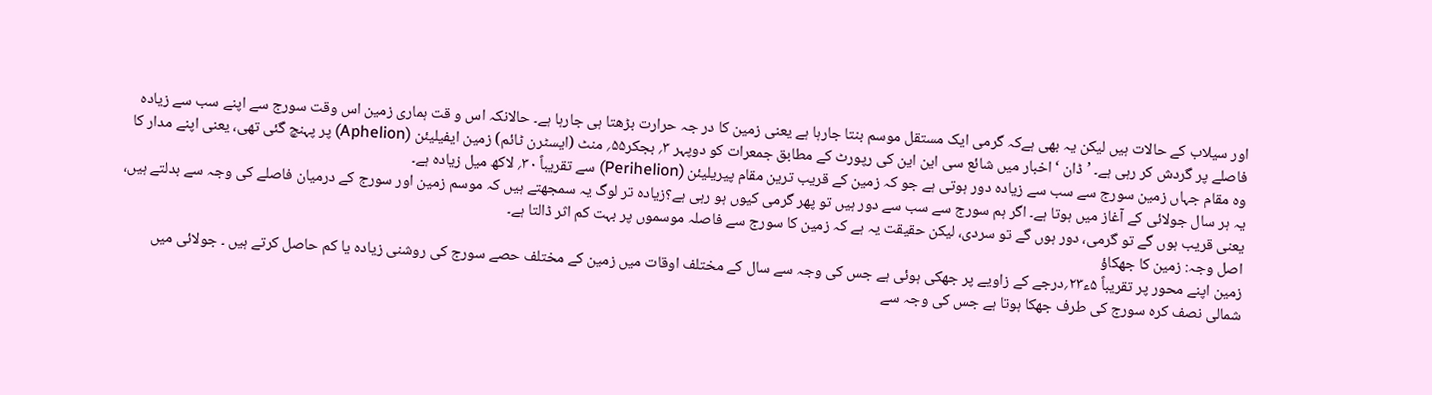اور سیلاب کے حالات ہیں لیکن یہ بھی ہےکہ گرمی ایک مستقل موسم بنتا جارہا ہے یعنی زمین کا در جہ حرارت بڑھتا ہی جارہا ہے۔ حالانکہ اس و قت ہماری زمین اس وقت سورج سے اپنے سب سے زیادہ فاصلے پر گردش کر رہی ہے۔ ’ڈان ‘ اخبار میں شائع سی این این کی رپورٹ کے مطابق جمعرات کو دوپہر ۳؍ بجکر۵۵؍ منٹ (ایسٹرن ٹائم) زمین ایفیلیئن (Aphelion) پر پہنچ گئی تھی، یعنی اپنے مدار کا وہ مقام جہاں زمین سورج سے سب سے زیادہ دور ہوتی ہے جو کہ زمین کے قریب ترین مقام پیریلیئن (Perihelion) سے تقریباً ۳۰؍ لاکھ میل زیادہ ہے۔
یہ ہر سال جولائی کے آغاز میں ہوتا ہے۔ اگر ہم سورج سے سب سے دور ہیں تو پھر گرمی کیوں ہو رہی ہے؟زیادہ تر لوگ یہ سمجھتے ہیں کہ موسم زمین اور سورج کے درمیان فاصلے کی وجہ سے بدلتے ہیں، یعنی قریب ہوں گے تو گرمی، دور ہوں گے تو سردی، لیکن حقیقت یہ ہے کہ زمین کا سورج سے فاصلہ موسموں پر بہت کم اثر ڈالتا ہے۔
اصل وجہ: زمین کا جھکاؤ
زمین اپنے محور پر تقریباً ۵ء۲۳؍درجے کے زاویے پر جھکی ہوئی ہے جس کی وجہ سے سال کے مختلف اوقات میں زمین کے مختلف حصے سورج کی روشنی زیادہ یا کم حاصل کرتے ہیں ۔ جولائی میں شمالی نصف کرہ سورج کی طرف جھکا ہوتا ہے جس کی وجہ سے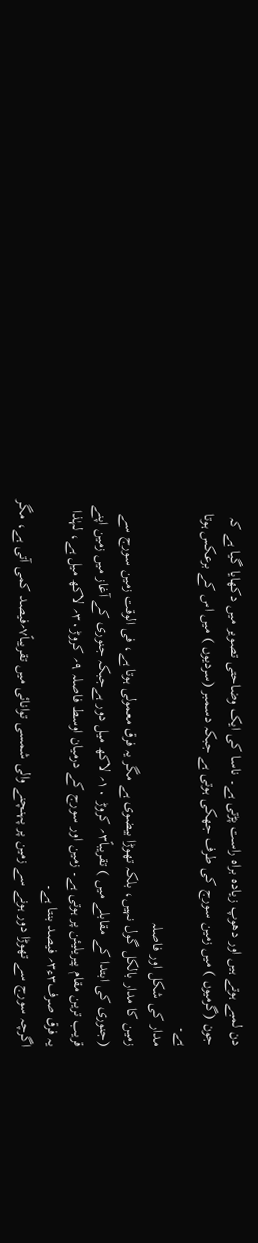دن لمبے ہوتے ہیں اور دھوپ زیادہ براہ راست پڑتی ہے۔ ناسا کی ایک وضاحتی تصویر میں دکھایا گیا ہے کہ جون (گرمیوں ) میں زمین سورج کی طرف جھکی ہوتی ہے جبکہ دسمبر (سردیوں ) میں اس کے برعکس ہوتا ہے۔
مدار کی شکل اور فاصلہ
زمین کا مدار بالکل گول نہیں، بلکہ تھوڑا بیضوی ہے مگر یہ فرق معمولی ہوتا ہے، فی الوقت زمین سورج سے (جنوری کی ابتدا کے مقابلے میں ) تقریباً۳؍ کروڑ ۱۰؍ لاکھ میل دور ہےجبکہ جنوری کے آغاز میں زمین اپنے قریب ترین مقام پیریلیئن پر ہوتی ہے۔ زمین اور سورج کے درمیان اوسط فاصلہ ۹؍ کروڑ۳۰؍ لاکھ میل ہے، لہٰذا یہ فرق صرف۳ء۳؍ فیصد بنتا ہے۔
اگرچہ سورج سے تھوڑا دور ہونے سے زمین پر پہنچنے والی شمسی توانائی میں تقریباً۷؍فیصد کمی آتی ہے، مگر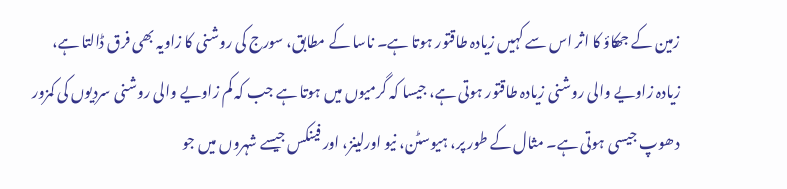زمین کے جھکاؤ کا اثر اس سے کہیں زیادہ طاقتور ہوتا ہے۔ ناسا کے مطابق، سورج کی روشنی کا زاویہ بھی فرق ڈالتا ہے، زیادہ زاویے والی روشنی زیادہ طاقتور ہوتی ہے، جیسا کہ گرمیوں میں ہوتا ہے جب کہ کم زاویے والی روشنی سردیوں کی کمزور دھوپ جیسی ہوتی ہے۔ مثال کے طور پر، ہیوسٹن، نیو اورلینز، اور فینکس جیسے شہروں میں جو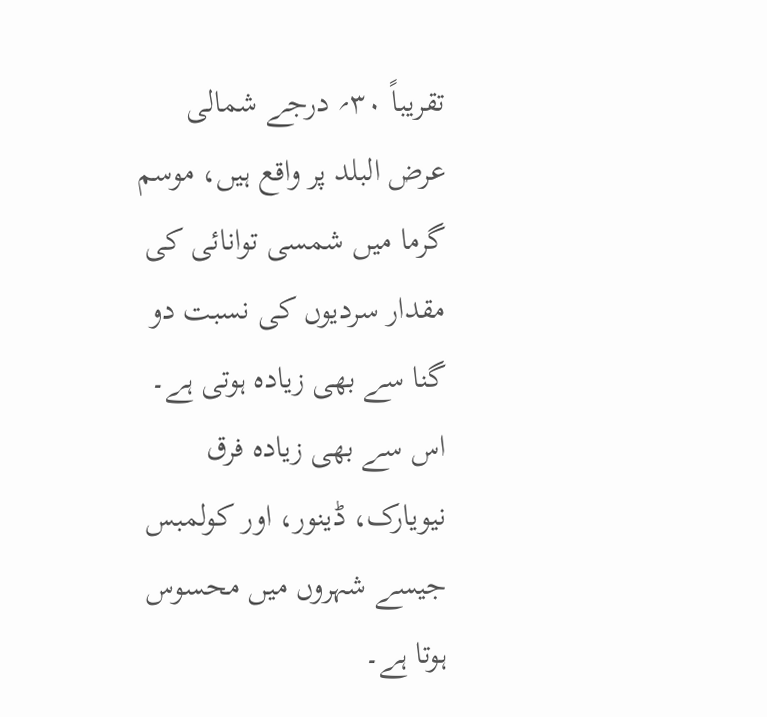تقریباً ۳۰؍ درجے شمالی عرض البلد پر واقع ہیں، موسم گرما میں شمسی توانائی کی مقدار سردیوں کی نسبت دو گنا سے بھی زیادہ ہوتی ہے۔ اس سے بھی زیادہ فرق نیویارک، ڈینور، اور کولمبس جیسے شہروں میں محسوس ہوتا ہے۔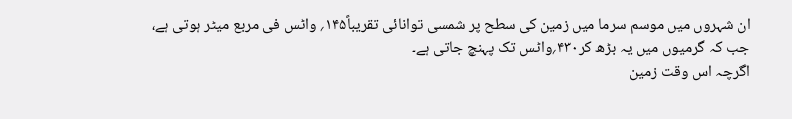ان شہروں میں موسم سرما میں زمین کی سطح پر شمسی توانائی تقریباً۱۴۵؍ واٹس فی مربع میٹر ہوتی ہے، جب کہ گرمیوں میں یہ بڑھ کر۴۳۰؍واٹس تک پہنچ جاتی ہے۔
اگرچہ اس وقت زمین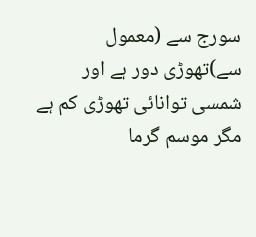سورج سے (معمول سے)تھوڑی دور ہے اور شمسی توانائی تھوڑی کم ہے مگر موسم گرما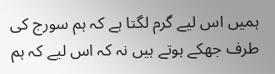ہمیں اس لیے گرم لگتا ہے کہ ہم سورج کی طرف جھکے ہوتے ہیں نہ کہ اس لیے کہ ہم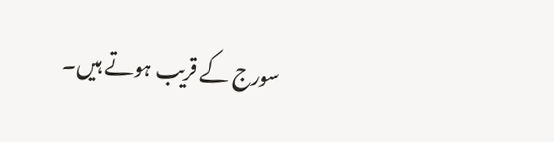سورج کے قریب ہوتے ہیں۔